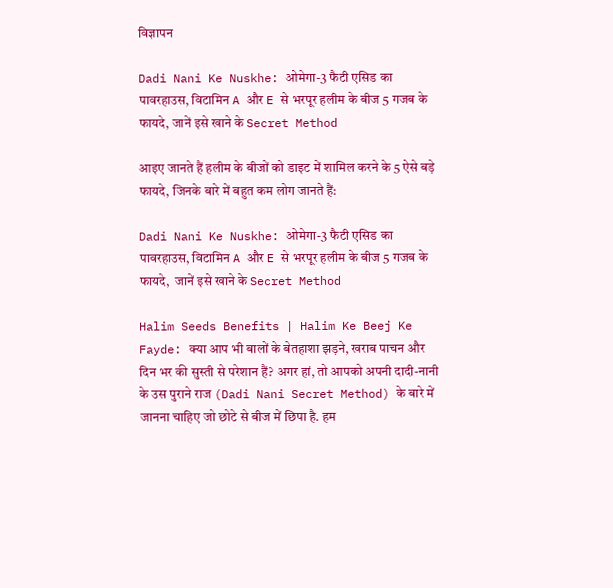विज्ञापन

Dadi Nani Ke Nuskhe: ओमेगा-3 फैटी एसिड का पावरहाउस, विटामिन A और E से भरपूर हलीम के बीज 5 गजब के फायदे, जानें इसे खाने के Secret Method

आइए जानते हैं हलीम के बीजों को डाइट में शामिल करने के 5 ऐसे बड़े फायदे, जिनके बारे में बहुत कम लोग जानते हैं:

Dadi Nani Ke Nuskhe: ओमेगा-3 फैटी एसिड का पावरहाउस, विटामिन A और E से भरपूर हलीम के बीज 5 गजब के फायदे,  जानें इसे खाने के Secret Method

Halim Seeds Benefits | Halim Ke Beej Ke Fayde: क्या आप भी बालों के बेतहाशा झड़ने, खराब पाचन और दिन भर की सुस्ती से परेशान हैं? अगर हां, तो आपको अपनी दादी-नानी के उस पुराने राज (Dadi Nani Secret Method) के बारे में जानना चाहिए जो छोटे से बीज में छिपा है. हम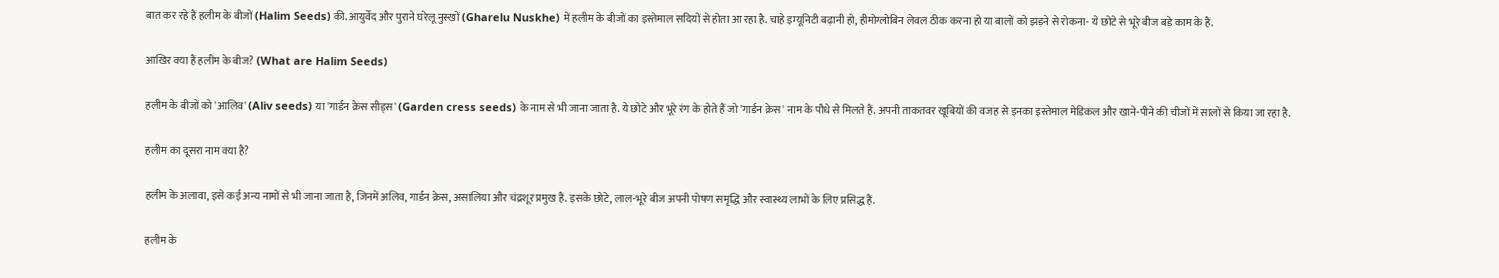बात कर रहे हैं हलीम के बीजों (Halim Seeds) की. आयुर्वेद और पुराने घरेलू नुस्खों (Gharelu Nuskhe) में हलीम के बीजों का इस्तेमाल सदियों से होता आ रहा है. चाहे इम्यूनिटी बढ़ानी हो, हीमोग्लोबिन लेवल ठीक करना हो या बालों को झड़ने से रोकना- ये छोटे से भूरे बीज बड़े काम के हैं.

आखिर क्या हैं हलीम के बीज? (What are Halim Seeds)

हलीम के बीजों को 'आलिव' (Aliv seeds) या 'गार्डन क्रेस सीड्स' (Garden cress seeds) के नाम से भी जाना जाता है. ये छोटे और भूरे रंग के होते हैं जो 'गार्डन क्रेस' नाम के पौधे से मिलते हैं. अपनी ताकतवर खूबियों की वजह से इनका इस्तेमाल मेडिकल और खाने-पीने की चीजों में सालों से किया जा रहा है.

हलीम का दूसरा नाम क्या है?

हलीम के अलावा, इसे कई अन्य नामों से भी जाना जाता है, जिनमें अलिव, गार्डन क्रेस, असालिया और चंद्रशूर प्रमुख हैं. इसके छोटे, लाल-भूरे बीज अपनी पोषण समृद्धि और स्वास्थ्य लाभों के लिए प्रसिद्ध हैं.

हलीम के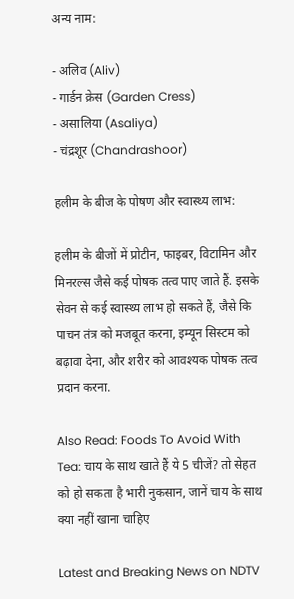अन्य नाम:

- अलिव (Aliv)
- गार्डन क्रेस (Garden Cress)
- असालिया (Asaliya)
- चंद्रशूर (Chandrashoor)

हलीम के बीज के पोषण और स्वास्थ्य लाभ:

हलीम के बीजों में प्रोटीन, फाइबर, विटामिन और मिनरल्स जैसे कई पोषक तत्व पाए जाते हैं. इसके सेवन से कई स्वास्थ्य लाभ हो सकते हैं, जैसे कि पाचन तंत्र को मजबूत करना, इम्यून सिस्टम को बढ़ावा देना, और शरीर को आवश्यक पोषक तत्व प्रदान करना.

Also Read: Foods To Avoid With Tea: चाय के साथ खाते हैं ये 5 चीजें? तो सेहत को हो सकता है भारी नुकसान, जानें चाय के साथ क्‍या नहीं खाना चाह‍िए

Latest and Breaking News on NDTV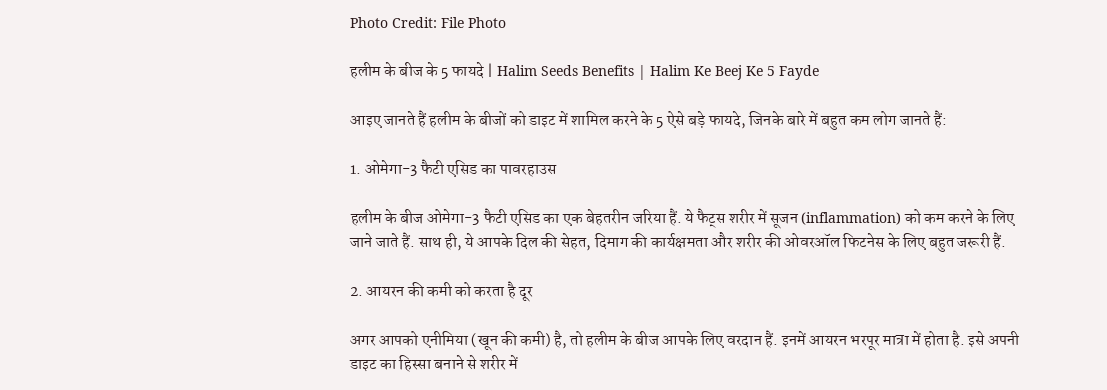Photo Credit: File Photo

हलीम के बीज के 5 फायदे | Halim Seeds Benefits | Halim Ke Beej Ke 5 Fayde

आइए जानते हैं हलीम के बीजों को डाइट में शामिल करने के 5 ऐसे बड़े फायदे, जिनके बारे में बहुत कम लोग जानते हैं:

1. ओमेगा-3 फैटी एसिड का पावरहाउस

हलीम के बीज ओमेगा-3 फैटी एसिड का एक बेहतरीन जरिया हैं. ये फैट्स शरीर में सूजन (inflammation) को कम करने के लिए जाने जाते हैं. साथ ही, ये आपके दिल की सेहत, दिमाग की कार्यक्षमता और शरीर की ओवरऑल फिटनेस के लिए बहुत जरूरी हैं.

2. आयरन की कमी को करता है दूर

अगर आपको एनीमिया (खून की कमी) है, तो हलीम के बीज आपके लिए वरदान हैं. इनमें आयरन भरपूर मात्रा में होता है. इसे अपनी डाइट का हिस्सा बनाने से शरीर में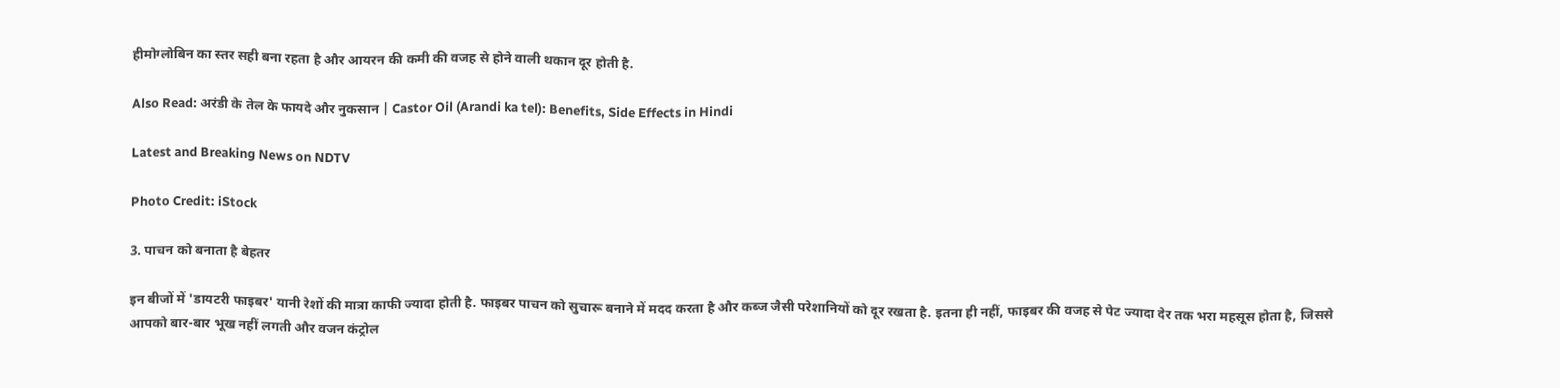हीमोग्लोबिन का स्तर सही बना रहता है और आयरन की कमी की वजह से होने वाली थकान दूर होती है.

Also Read: अरंडी के तेल के फायदे और नुकसान | Castor Oil (Arandi ka tel): Benefits, Side Effects in Hindi

Latest and Breaking News on NDTV

Photo Credit: iStock

3. पाचन को बनाता है बेहतर

इन बीजों में 'डायटरी फाइबर' यानी रेशों की मात्रा काफी ज्यादा होती है. फाइबर पाचन को सुचारू बनाने में मदद करता है और कब्ज जैसी परेशानियों को दूर रखता है. इतना ही नहीं, फाइबर की वजह से पेट ज्यादा देर तक भरा महसूस होता है, जिससे आपको बार-बार भूख नहीं लगती और वजन कंट्रोल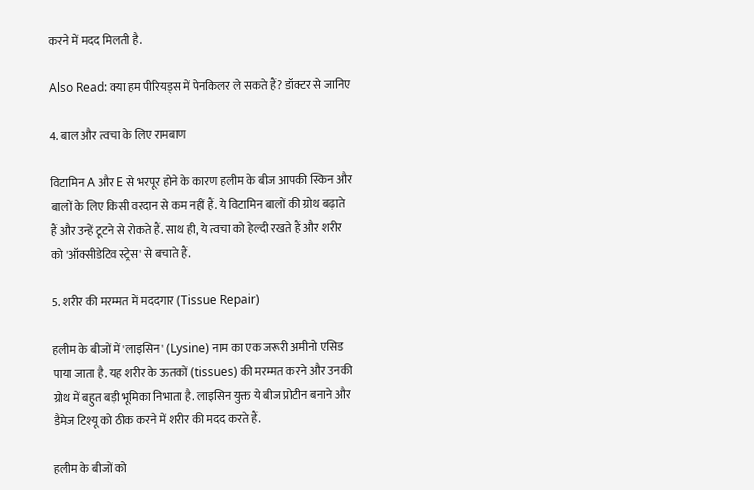करने में मदद मिलती है.

Also Read: क्या हम पीरियड्स में पेनकिलर ले सकते हैं? डॉक्टर से जानिए

4. बाल और त्वचा के लिए रामबाण

विटामिन A और E से भरपूर होने के कारण हलीम के बीज आपकी स्किन और बालों के लिए किसी वरदान से कम नहीं हैं. ये विटामिन बालों की ग्रोथ बढ़ाते हैं और उन्हें टूटने से रोकते हैं. साथ ही, ये त्वचा को हेल्दी रखते हैं और शरीर को 'ऑक्सीडेटिव स्ट्रेस' से बचाते हैं.

5. शरीर की मरम्मत में मददगार (Tissue Repair)

हलीम के बीजों में 'लाइसिन' (Lysine) नाम का एक जरूरी अमीनो एसिड पाया जाता है. यह शरीर के ऊतकों (tissues) की मरम्मत करने और उनकी ग्रोथ में बहुत बड़ी भूमिका निभाता है. लाइसिन युक्त ये बीज प्रोटीन बनाने और डैमेज टिश्यू को ठीक करने में शरीर की मदद करते हैं.

हलीम के बीजों को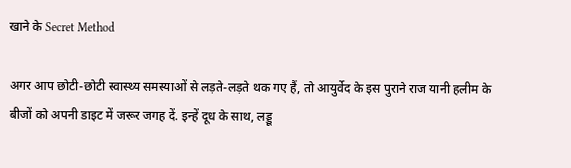खाने के Secret Method

अगर आप छोटी-छोटी स्वास्थ्य समस्याओं से लड़ते-लड़ते थक गए हैं, तो आयुर्वेद के इस पुराने राज यानी हलीम के बीजों को अपनी डाइट में जरूर जगह दें. इन्हें दूध के साथ, लड्डू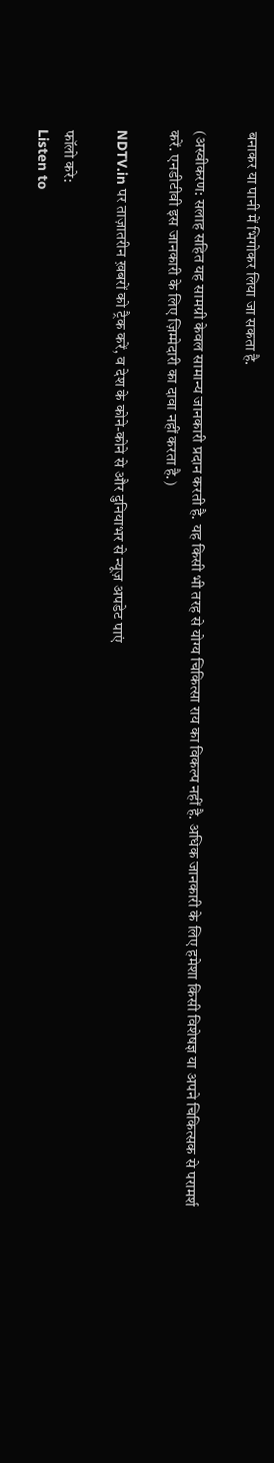बनाकर या पानी में भिगोकर लिया जा सकता है.

(अस्वीकरण: सलाह सहित यह सामग्री केवल सामान्य जानकारी प्रदान करती है. यह किसी भी तरह से योग्य चिकित्सा राय का विकल्प नहीं है. अधिक जानकारी के लिए हमेशा किसी विशेषज्ञ या अपने चिकित्सक से परामर्श करें. एनडीटीवी इस जानकारी के लिए ज़िम्मेदारी का दावा नहीं करता है.)

NDTV.in पर ताज़ातरीन ख़बरों को ट्रैक करें, व देश के कोने-कोने से और दुनियाभर से न्यूज़ अपडेट पाएं

फॉलो करे:
Listen to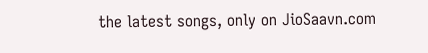the latest songs, only on JioSaavn.com